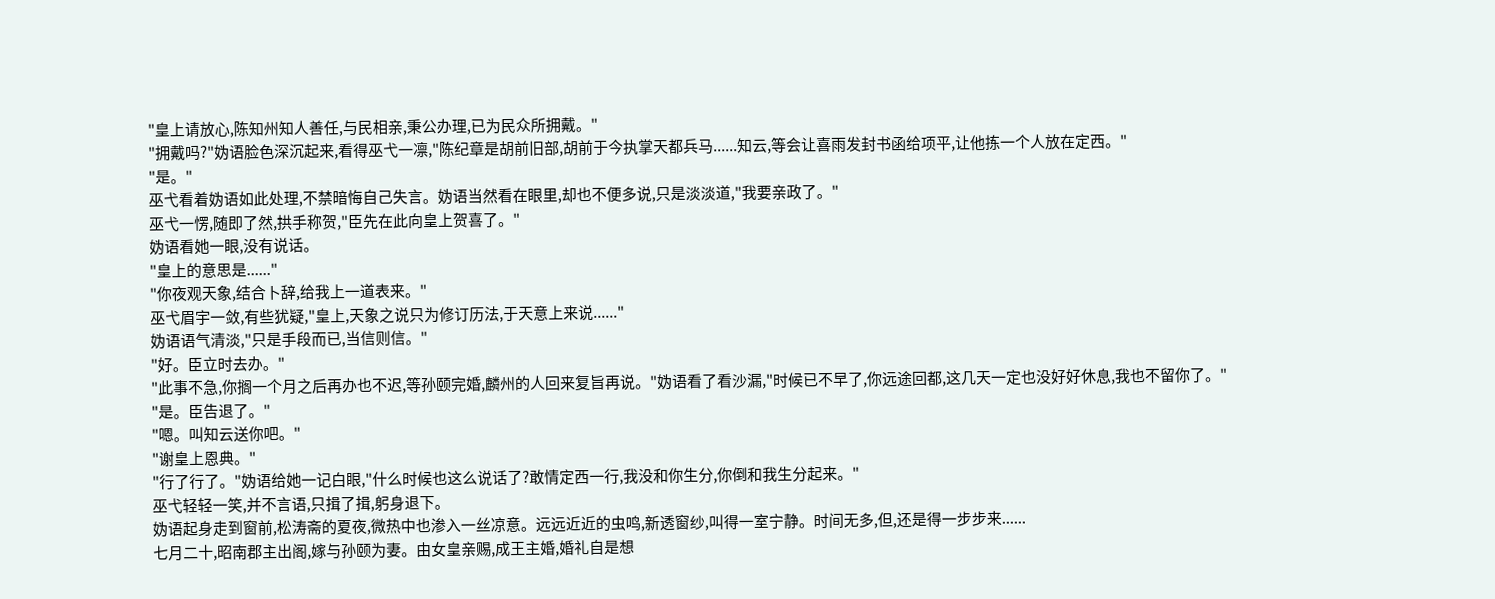"皇上请放心,陈知州知人善任,与民相亲,秉公办理,已为民众所拥戴。"
"拥戴吗?"妫语脸色深沉起来,看得巫弋一凛,"陈纪章是胡前旧部,胡前于今执掌天都兵马......知云,等会让喜雨发封书函给项平,让他拣一个人放在定西。"
"是。"
巫弋看着妫语如此处理,不禁暗悔自己失言。妫语当然看在眼里,却也不便多说,只是淡淡道,"我要亲政了。"
巫弋一愣,随即了然,拱手称贺,"臣先在此向皇上贺喜了。"
妫语看她一眼,没有说话。
"皇上的意思是......"
"你夜观天象,结合卜辞,给我上一道表来。"
巫弋眉宇一敛,有些犹疑,"皇上,天象之说只为修订历法,于天意上来说......"
妫语语气清淡,"只是手段而已,当信则信。"
"好。臣立时去办。"
"此事不急,你搁一个月之后再办也不迟,等孙颐完婚,麟州的人回来复旨再说。"妫语看了看沙漏,"时候已不早了,你远途回都,这几天一定也没好好休息,我也不留你了。"
"是。臣告退了。"
"嗯。叫知云送你吧。"
"谢皇上恩典。"
"行了行了。"妫语给她一记白眼,"什么时候也这么说话了?敢情定西一行,我没和你生分,你倒和我生分起来。"
巫弋轻轻一笑,并不言语,只揖了揖,躬身退下。
妫语起身走到窗前,松涛斋的夏夜,微热中也渗入一丝凉意。远远近近的虫鸣,新透窗纱,叫得一室宁静。时间无多,但,还是得一步步来......
七月二十,昭南郡主出阁,嫁与孙颐为妻。由女皇亲赐,成王主婚,婚礼自是想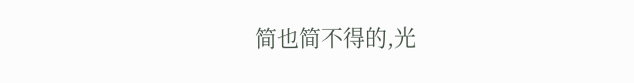简也简不得的,光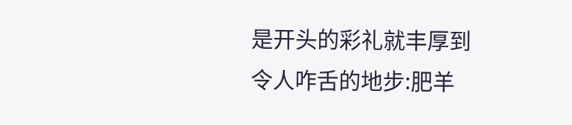是开头的彩礼就丰厚到令人咋舌的地步:肥羊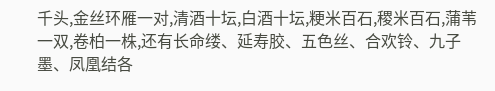千头,金丝环雁一对,清酒十坛,白酒十坛,粳米百石,稷米百石,蒲苇一双,卷柏一株,还有长命缕、延寿胶、五色丝、合欢铃、九子墨、凤凰结各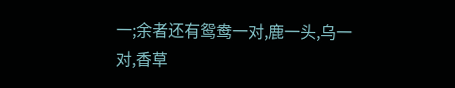一;余者还有鸳鸯一对,鹿一头,乌一对,香草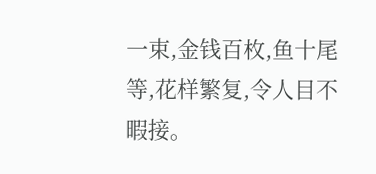一束,金钱百枚,鱼十尾等,花样繁复,令人目不暇接。